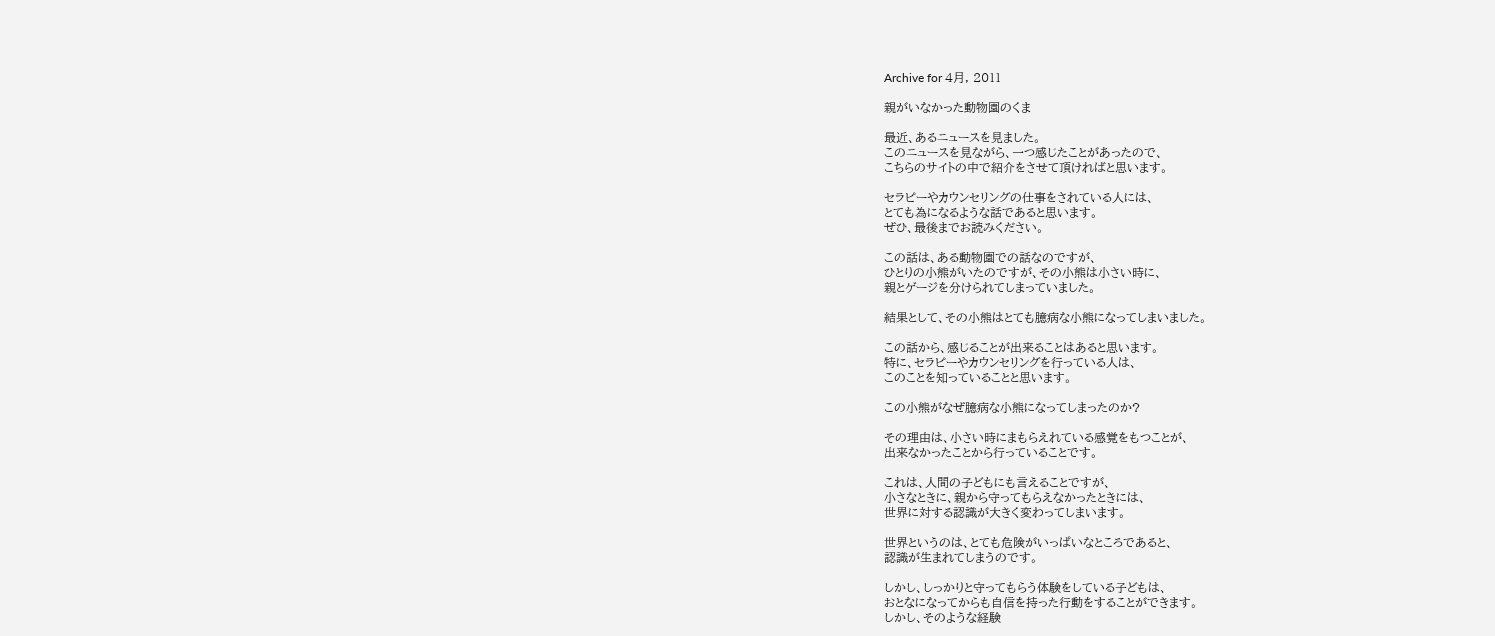Archive for 4月, 2011

親がいなかった動物園のくま

最近、あるニュースを見ました。
このニュースを見ながら、一つ感じたことがあったので、
こちらのサイトの中で紹介をさせて頂ければと思います。

セラピーやカウンセリングの仕事をされている人には、
とても為になるような話であると思います。
ぜひ、最後までお読みください。

この話は、ある動物園での話なのですが、
ひとりの小熊がいたのですが、その小熊は小さい時に、
親とゲージを分けられてしまっていました。

結果として、その小熊はとても臆病な小熊になってしまいました。

この話から、感じることが出来ることはあると思います。
特に、セラピーやカウンセリングを行っている人は、
このことを知っていることと思います。

この小熊がなぜ臆病な小熊になってしまったのか?

その理由は、小さい時にまもらえれている感覚をもつことが、
出来なかったことから行っていることです。

これは、人間の子どもにも言えることですが、
小さなときに、親から守ってもらえなかったときには、
世界に対する認識が大きく変わってしまいます。

世界というのは、とても危険がいっぱいなところであると、
認識が生まれてしまうのです。

しかし、しっかりと守ってもらう体験をしている子どもは、
おとなになってからも自信を持った行動をすることができます。
しかし、そのような経験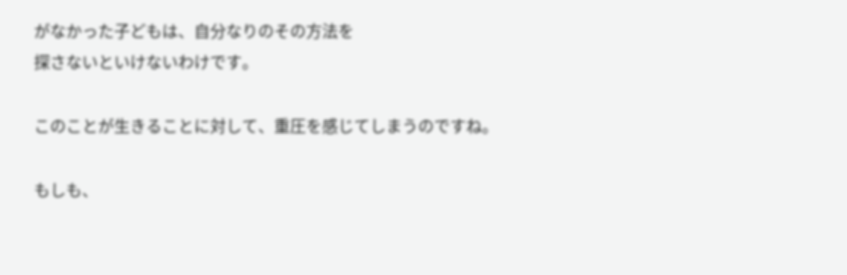がなかった子どもは、自分なりのその方法を
探さないといけないわけです。

このことが生きることに対して、重圧を感じてしまうのですね。

もしも、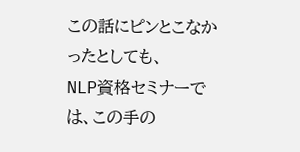この話にピンとこなかったとしても、
NLP資格セミナーでは、この手の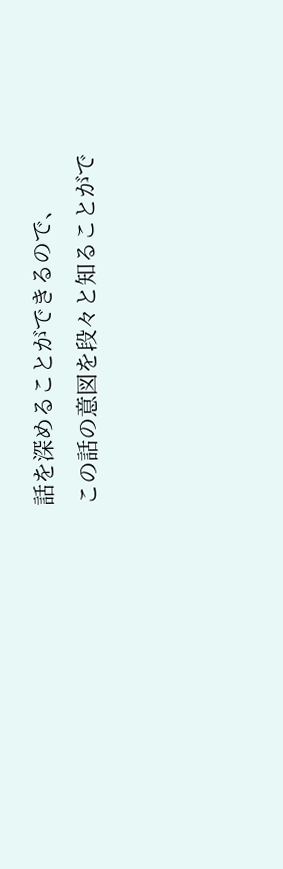話を深めることができるので、
この話の意図を段々と知ることがで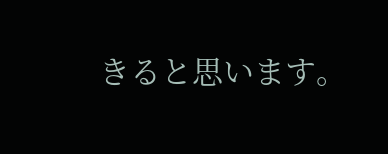きると思います。